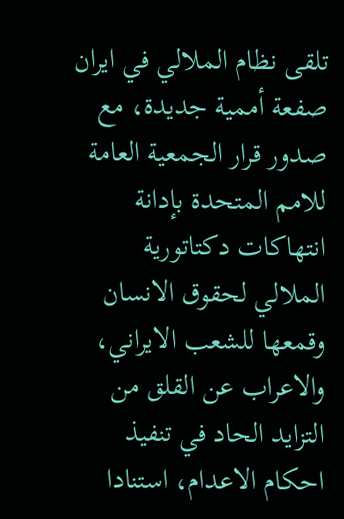تلقى نظام الملالي في ايران صفعة أممية جديدة، مع صدور قرار الجمعية العامة للامم المتحدة بإدانة انتهاكات دكتاتورية الملالي لحقوق الانسان وقمعها للشعب الايراني، والاعراب عن القلق من التزايد الحاد في تنفيذ احكام الاعدام، استنادا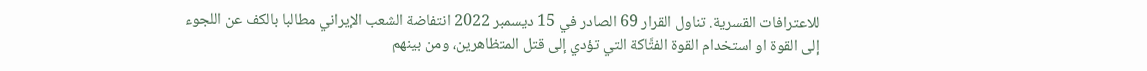للاعترافات القسرية. تناول القرار 69 الصادر في 15 ديسمبر 2022 انتفاضة الشعب الإيراني مطالبا بالكف عن اللجوء إلى القوة او استخدام القوة الفتَّاكة التي تؤدي إلى قتل المتظاهرين، ومن بينهم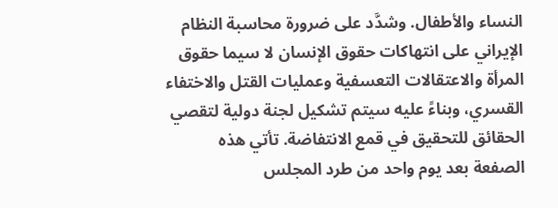النساء والأطفال. وشدَّد على ضرورة محاسبة النظام الإيراني على انتهاكات حقوق الإنسان لا سيما حقوق المرأة والاعتقالات التعسفية وعمليات القتل والاختفاء القسري، وبناءً عليه سيتم تشكيل لجنة دولية لتقصي الحقائق للتحقيق في قمع الانتفاضة. تأتي هذه الصفعة بعد يوم واحد من طرد المجلس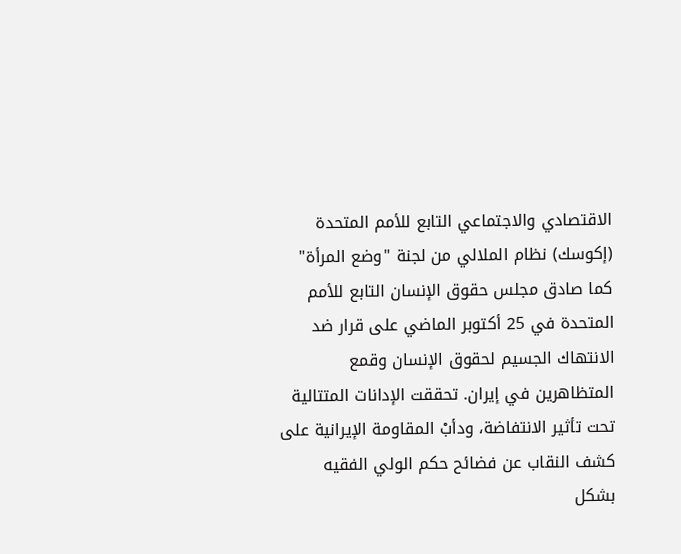الاقتصادي والاجتماعي التابع للأمم المتحدة (إكوسك) نظام الملالي من لجنة "وضع المرأة" كما صادق مجلس حقوق الإنسان التابع للأمم المتحدة في 25 أكتوبر الماضي على قرار ضد الانتهاك الجسيم لحقوق الإنسان وقمع المتظاهرين في إيران. تحققت الإدانات المتتالية تحت تأثير الانتفاضة، ودأبْ المقاومة الإيرانية على كشف النقاب عن فضائح حكم الولي الفقيه بشكل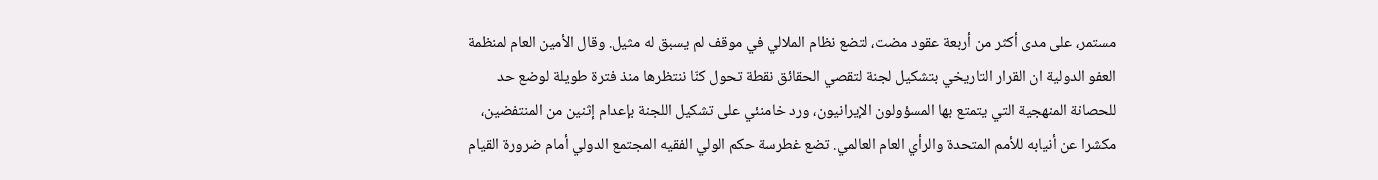مستمر، على مدى أكثر من أربعة عقود مضت، لتضع نظام الملالي في موقف لم يسبق له مثيل. وقال الأمين العام لمنظمة العفو الدولية ان القرار التاريخي بتشكيل لجنة لتقصي الحقائق نقطة تحول كنّا ننتظرها منذ فترة طويلة لوضع حد للحصانة المنهجية التي يتمتع بها المسؤولون الإيرانيون، ورد خامنئي على تشكيل اللجنة بإعدام إثنين من المنتفضين، مكشرا عن أنيابه للأمم المتحدة والرأي العام العالمي. تضع غطرسة حكم الولي الفقيه المجتمع الدولي أمام ضرورة القيام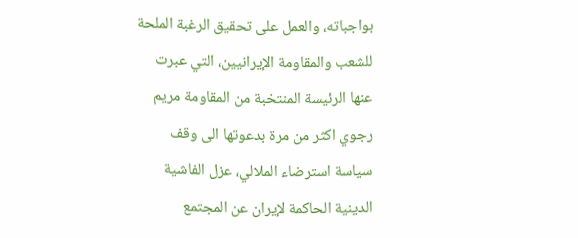بواجباته، والعمل على تحقيق الرغبة الملحة للشعب والمقاومة الإيرانيين، التي عبرت عنها الرئيسة المنتخبة من المقاومة مريم رجوي اكثر من مرة بدعوتها الى وقف سياسة استرضاء الملالي، عزل الفاشية الدينية الحاكمة لإيران عن المجتمع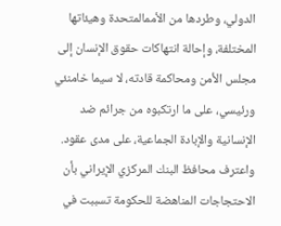الدولي، وطردها من الأممالمتحدة وهيئاتها المختلفة، وإحالة انتهاكات حقوق الإنسان إلى مجلس الأمن ومحاكمة قادته، لا سيما خامنئي ورئيسي، على ما ارتكبوه من جرائم ضد الإنسانية والإبادة الجماعية، على مدى عقود. واعترف محافظ البنك المركزي الإيراني بأن الاحتجاجات المناهضة للحكومة تسببت في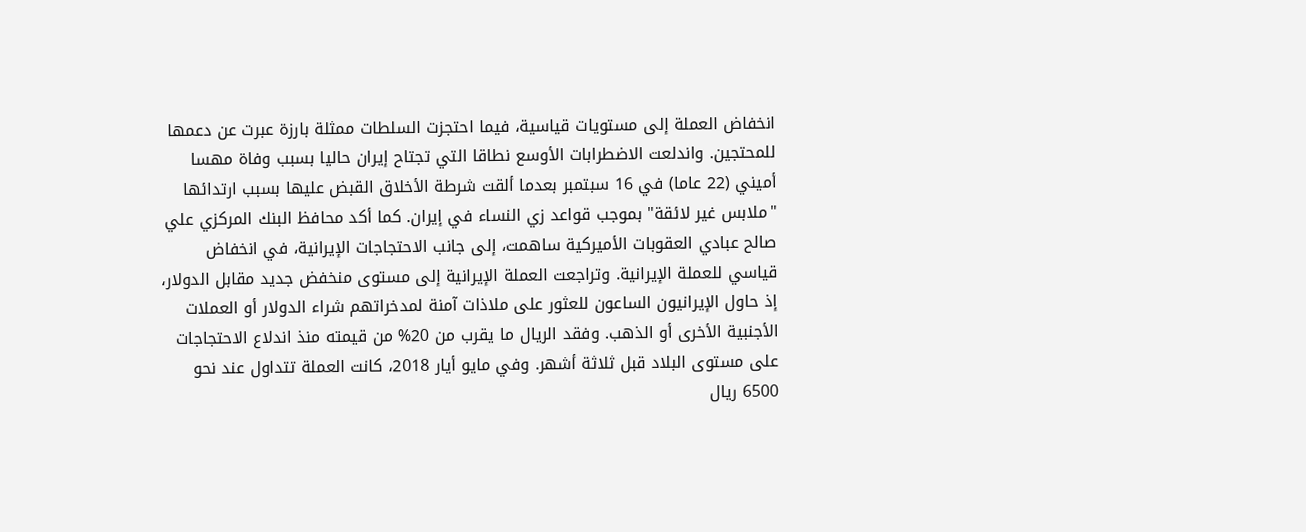انخفاض العملة إلى مستويات قياسية، فيما احتجزت السلطات ممثلة بارزة عبرت عن دعمها للمحتجين. واندلعت الاضطرابات الأوسع نطاقا التي تجتاح إيران حاليا بسبب وفاة مهسا أميني (22 عاما) في 16 سبتمبر بعدما ألقت شرطة الأخلاق القبض عليها بسبب ارتدائها "ملابس غير لائقة" بموجب قواعد زي النساء في إيران. كما أكد محافظ البنك المركزي علي صالح عبادي العقوبات الأميركية ساهمت، إلى جانب الاحتجاجات الإيرانية، في انخفاض قياسي للعملة الإيرانية. وتراجعت العملة الإيرانية إلى مستوى منخفض جديد مقابل الدولار، إذ حاول الإيرانيون الساعون للعثور على ملاذات آمنة لمدخراتهم شراء الدولار أو العملات الأجنبية الأخرى أو الذهب. وفقد الريال ما يقرب من 20% من قيمته منذ اندلاع الاحتجاجات على مستوى البلاد قبل ثلاثة أشهر. وفي مايو أيار 2018، كانت العملة تتداول عند نحو 6500 ريال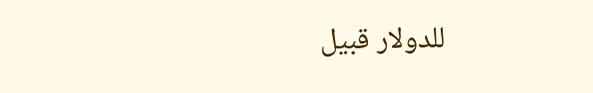للدولار قبيل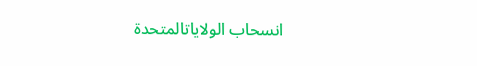انسحاب الولاياتالمتحدة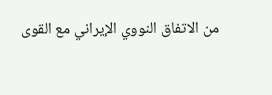من الاتفاق النووي الإيراني مع القوى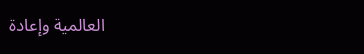العالمية وإعادة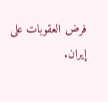فرض العقوبات على إيران.